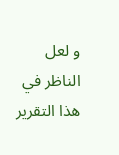و لعل الناظر في هذا التقرير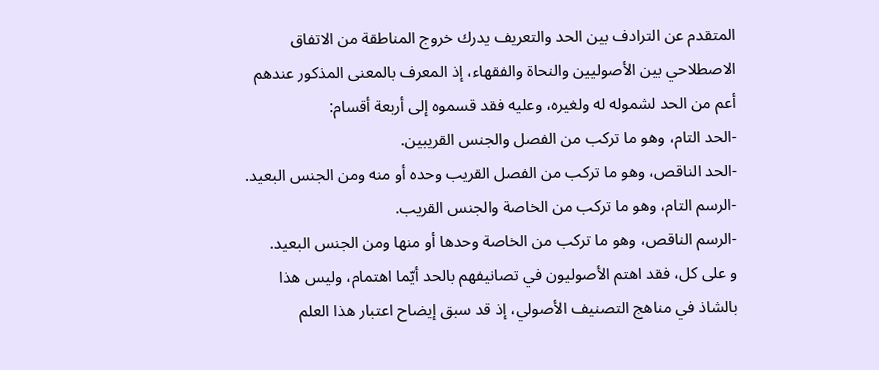المتقدم عن الترادف بين الحد والتعريف يدرك خروج المناطقة من الاتفاق الاصطلاحي بين الأصوليين والنحاة والفقهاء، إذ المعرف بالمعنى المذكور عندهم أعم من الحد لشموله له ولغيره، وعليه فقد قسموه إلى أربعة أقسام:
-الحد التام، وهو ما تركب من الفصل والجنس القريبين.
-الحد الناقص، وهو ما تركب من الفصل القريب وحده أو منه ومن الجنس البعيد.
-الرسم التام، وهو ما تركب من الخاصة والجنس القريب.
-الرسم الناقص، وهو ما تركب من الخاصة وحدها أو منها ومن الجنس البعيد.
و على كل، فقد اهتم الأصوليون في تصانيفهم بالحد أيّما اهتمام، وليس هذا بالشاذ في مناهج التصنيف الأصولي، إذ قد سبق إيضاح اعتبار هذا العلم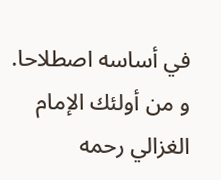في أساسه اصطلاحا.
و من أولئك الإمام الغزالي رحمه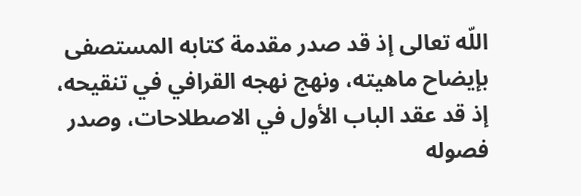اللّه تعالى إذ قد صدر مقدمة كتابه المستصفى بإيضاح ماهيته، ونهج نهجه القرافي في تنقيحه، إذ قد عقد الباب الأول في الاصطلاحات، وصدر فصوله